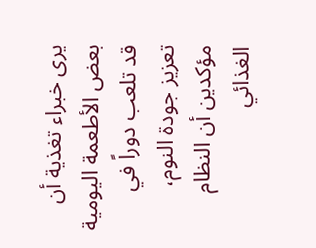يرى خبراء تغذية أن بعض الأطعمة اليومية قد تلعب دوراً في تعزيز جودة النوم، مؤكدين أن النظام الغذائي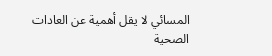المسائي لا يقل أهمية عن العادات الصحية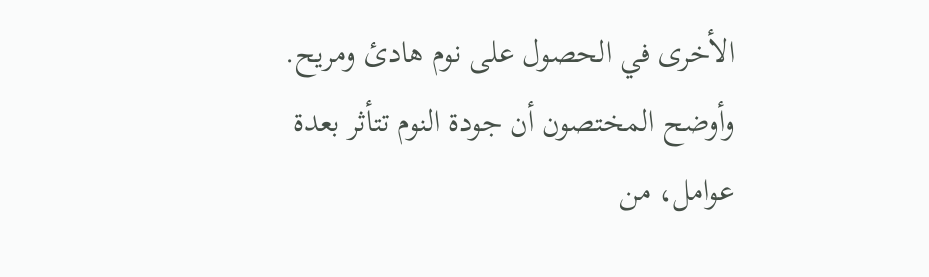الأخرى في الحصول على نوم هادئ ومريح.
وأوضح المختصون أن جودة النوم تتأثر بعدة عوامل، من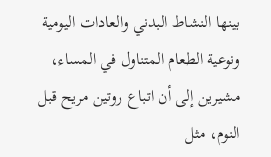بينها النشاط البدني والعادات اليومية ونوعية الطعام المتناول في المساء، مشيرين إلى أن اتباع روتين مريح قبل النوم، مثل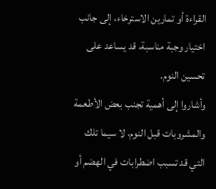القراءة أو تمارين الاسترخاء، إلى جانب اختيار وجبة مناسبة، قد يساعد على تحسين النوم.
وأشاروا إلى أهمية تجنب بعض الأطعمة والمشروبات قبل النوم، لا سيما تلك التي قد تسبب اضطرابات في الهضم أو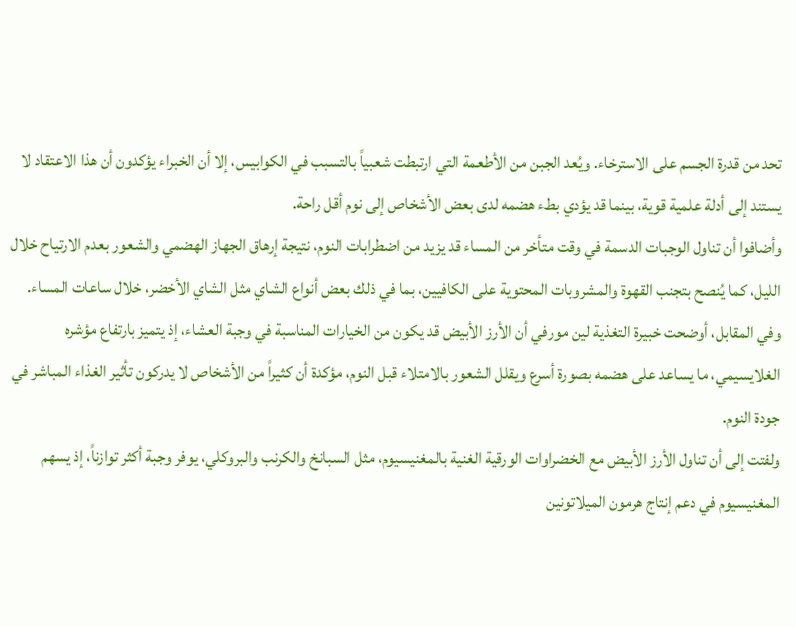تحد من قدرة الجسم على الاسترخاء. ويُعد الجبن من الأطعمة التي ارتبطت شعبياً بالتسبب في الكوابيس، إلا أن الخبراء يؤكدون أن هذا الاعتقاد لا يستند إلى أدلة علمية قوية، بينما قد يؤدي بطء هضمه لدى بعض الأشخاص إلى نوم أقل راحة.
وأضافوا أن تناول الوجبات الدسمة في وقت متأخر من المساء قد يزيد من اضطرابات النوم، نتيجة إرهاق الجهاز الهضمي والشعور بعدم الارتياح خلال الليل، كما يُنصح بتجنب القهوة والمشروبات المحتوية على الكافيين، بما في ذلك بعض أنواع الشاي مثل الشاي الأخضر، خلال ساعات المساء.
وفي المقابل، أوضحت خبيرة التغذية لين مورفي أن الأرز الأبيض قد يكون من الخيارات المناسبة في وجبة العشاء، إذ يتميز بارتفاع مؤشره الغلايسيمي، ما يساعد على هضمه بصورة أسرع ويقلل الشعور بالامتلاء قبل النوم، مؤكدة أن كثيراً من الأشخاص لا يدركون تأثير الغذاء المباشر في جودة النوم.
ولفتت إلى أن تناول الأرز الأبيض مع الخضراوات الورقية الغنية بالمغنيسيوم، مثل السبانخ والكرنب والبروكلي، يوفر وجبة أكثر توازناً، إذ يسهم المغنيسيوم في دعم إنتاج هرمون الميلاتونين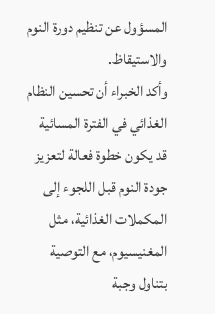المسؤول عن تنظيم دورة النوم والاستيقاظ.
وأكد الخبراء أن تحسين النظام الغذائي في الفترة المسائية قد يكون خطوة فعالة لتعزيز جودة النوم قبل اللجوء إلى المكملات الغذائية، مثل المغنيسيوم، مع التوصية بتناول وجبة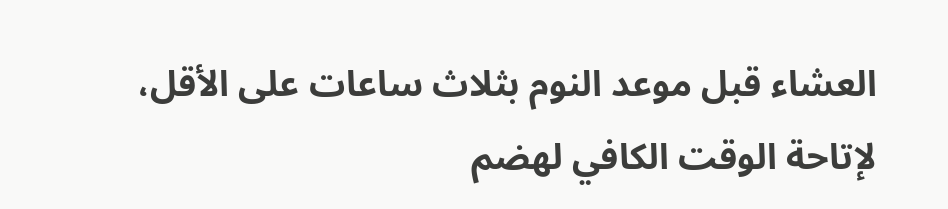العشاء قبل موعد النوم بثلاث ساعات على الأقل، لإتاحة الوقت الكافي لهضم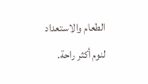الطعام والاستعداد لنوم أكثر راحة.